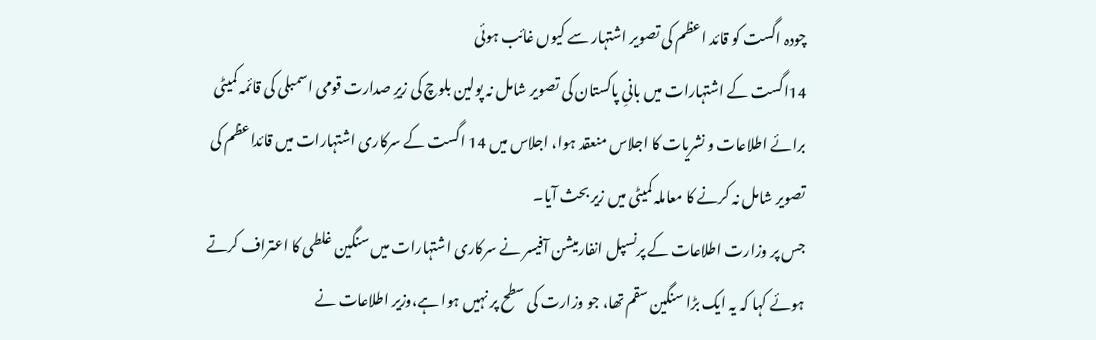چودہ اگست کو قائد اعظم کی تصویر اشتہار سے کیوں غائب ہوئی
14اگست کے اشتہارات میں بانیِ پاکستان کی تصویر شامل نہ پولین بلوچ کی زیرِ صدارت قومی اسمبلی کی قائمہ کمیٹی برائے اطلاعات و نشریات کا اجلاس منعقد ہوا، اجلاس میں 14 اگست کے سرکاری اشتہارات میں قائداعظم کی تصویر شامل نہ کرنے کا معاملہ کمیٹی میں زیر بحث آیا۔
جس پر وزارت اطلاعات کے پرنسپل انفارمیشن آفیسر نے سرکاری اشتہارات میں سنگین غلطی کا اعتراف کرتے ہوئے کہا کہ یہ ایک بڑا سنگین سقم تھا، جو وزارت کی سطح پر نہیں ہوا ہے،وزیر اطلاعات نے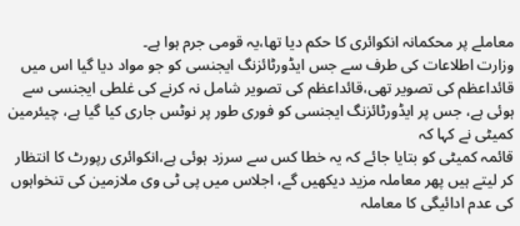معاملے پر محکمانہ انکوائری کا حکم دیا تھا،یہ قومی جرم ہوا ہے۔
وزارت اطلاعات کی طرف سے جس ایڈورٹائزنگ ایجنسی کو جو مواد دیا گیا اس میں قائداعظم کی تصویر تھی،قائداعظم کی تصویر شامل نہ کرنے کی غلطی ایجنسی سے ہوئی ہے، جس پر ایڈورٹائزنگ ایجنسی کو فوری طور پر نوٹس جاری کیا گیا ہے، چیئرمین کمیٹی نے کہا کہ
قائمہ کمیٹی کو بتایا جائے کہ یہ خطا کس سے سرزد ہوئی ہے،انکوائری رپورٹ کا انتظار کر لیتے ہیں پھر معاملہ مزید دیکھیں گے، اجلاس میں پی ٹی وی ملازمین کی تنخواہوں کی عدم ادائیگی کا معاملہ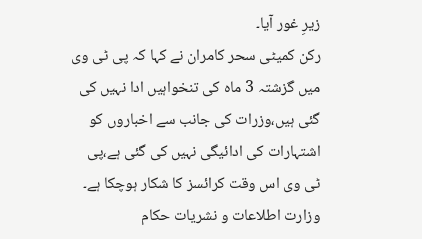زیرِ غور آیا۔
رکن کمیٹی سحر کامران نے کہا کہ پی ٹی وی میں گزشتہ 3 ماہ کی تنخواہیں ادا نہیں کی گئی ہیں،وزرات کی جانب سے اخباروں کو اشتہارات کی ادائیگی نہیں کی گئی ہے،پی ٹی وی اس وقت کرائسز کا شکار ہوچکا ہے۔
وزارت اطلاعات و نشریات حکام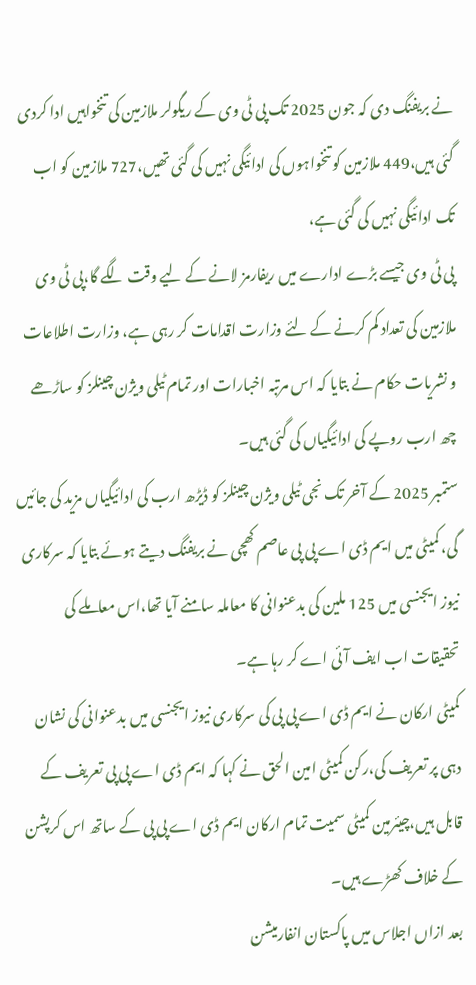نے بریفنگ دی کہ جون 2025 تک پی ٹی وی کے ریگولر ملازمین کی تنخواہیں ادا کردی گئی ہیں،449 ملازمین کو تنخواہوں کی ادائیگی نہیں کی گئی تھیں،727 ملازمین کو اب تک ادائیگی نہیں کی گئی ہے،
پی ٹی وی جیسے بڑے ادارے میں ریفارمز لانے کے لیے وقت لگے گا،پی ٹی وی ملازمین کی تعداد کم کرنے کے لئے وزارت اقدامات کر رہی ہے، وزارت اطلاعات و نشریات حکام نے بتایا کہ اس مرتبہ اخبارات اور تمام ٹیلی ویژن چینلز کو ساڑھے چھ ارب روپے کی ادائیگیاں کی گئی ہیں۔
ستمبر 2025 کے آخر تک نجی ٹیلی ویژن چینلز کو ڈیڑھ ارب کی ادائیگیاں مزید کی جائیں گی، کمیٹی میں ایم ڈی اے پی پی عاصم کھچی نے بریفنگ دیتے ہوئے بتایا کہ سرکاری نیوز ایجنسی میں 125 ملین کی بدعنوانی کا معاملہ سامنے آیا تھا،اس معاملے کی تحقیقات اب ایف آئی اے کر رہا ہے۔
کمیٹی ارکان نے ایم ڈی اے پی پی کی سرکاری نیوز ایجنسی میں بدعنوانی کی نشان دہی پر تعریف کی،رکن کمیٹی امین الحق نے کہا کہ ایم ڈی اے پی پی تعریف کے قابل ہیں،چیئرمین کمیٹی سمیت تمام ارکان ایم ڈی اے پی پی کے ساتھ اس کرپشن کے خلاف کھڑے ہیں۔
بعد ازاں اجلاس میں پاکستان انفارمیشن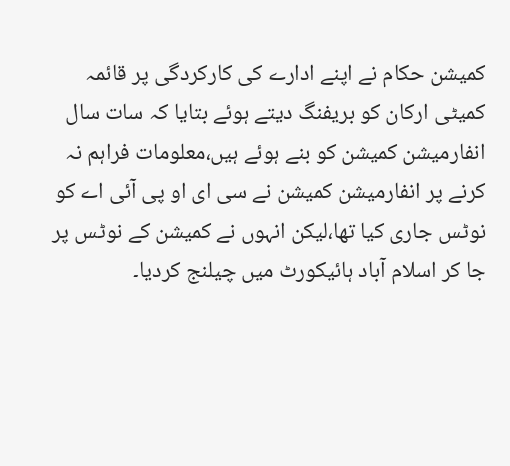کمیشن حکام نے اپنے ادارے کی کارکردگی پر قائمہ کمیٹی ارکان کو بریفنگ دیتے ہوئے بتایا کہ سات سال انفارمیشن کمیشن کو بنے ہوئے ہیں،معلومات فراہم نہ کرنے پر انفارمیشن کمیشن نے سی ای او پی آئی اے کو نوٹس جاری کیا تھا،لیکن انہوں نے کمیشن کے نوٹس پر جا کر اسلام آباد ہائیکورٹ میں چیلنج کردیا۔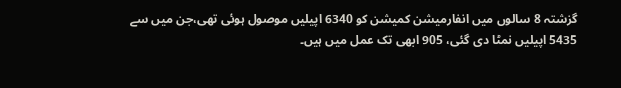گزشتہ 8 سالوں میں انفارمیشن کمیشن کو 6340 اپیلیں موصول ہوئی تھی،جن میں سے 5435 اپیلیں نمٹا دی گئی، 905 ابھی تک عمل میں ہیں۔